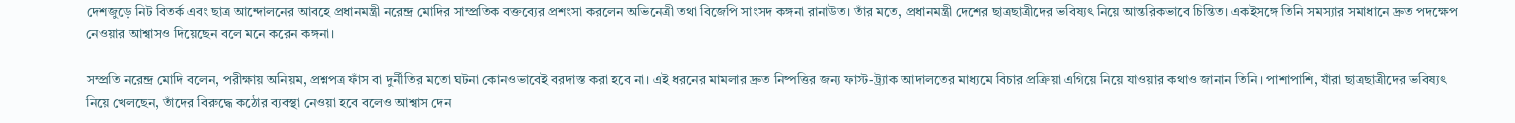দেশজুড়ে নিট বিতর্ক এবং ছাত্র আন্দোলনের আবহে প্রধানমন্ত্রী নরেন্দ্র মোদির সাম্প্রতিক বক্তব্যের প্রশংসা করলেন অভিনেত্রী তথা বিজেপি সাংসদ কঙ্গনা রানাউত। তাঁর মতে, প্রধানমন্ত্রী দেশের ছাত্রছাত্রীদের ভবিষ্যৎ নিয়ে আন্তরিকভাবে চিন্তিত। একইসঙ্গে তিনি সমস্যার সমাধানে দ্রুত পদক্ষেপ নেওয়ার আশ্বাসও দিয়েছেন বলে মনে করেন কঙ্গনা।

সম্প্রতি নরেন্দ্র মোদি বলেন, পরীক্ষায় অনিয়ম, প্রশ্নপত্র ফাঁস বা দুর্নীতির মতো ঘটনা কোনওভাবেই বরদাস্ত করা হবে না। এই ধরনের মামলার দ্রুত নিষ্পত্তির জন্য ফাস্ট-ট্র্যাক আদালতের মাধ্যমে বিচার প্রক্রিয়া এগিয়ে নিয়ে যাওয়ার কথাও জানান তিনি। পাশাপাশি, যাঁরা ছাত্রছাত্রীদের ভবিষ্যৎ নিয়ে খেলছেন, তাঁদের বিরুদ্ধে কঠোর ব্যবস্থা নেওয়া হবে বলেও আশ্বাস দেন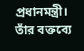প্রধানমন্ত্রী। তাঁর বক্তব্যে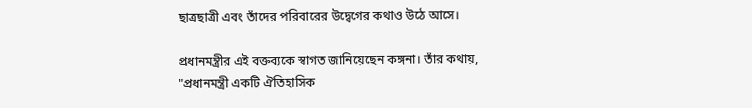ছাত্রছাত্রী এবং তাঁদের পরিবারের উদ্বেগের কথাও উঠে আসে।

প্রধানমন্ত্রীর এই বক্তব্যকে স্বাগত জানিয়েছেন কঙ্গনা। তাঁর কথায়, "প্রধানমন্ত্রী একটি ঐতিহাসিক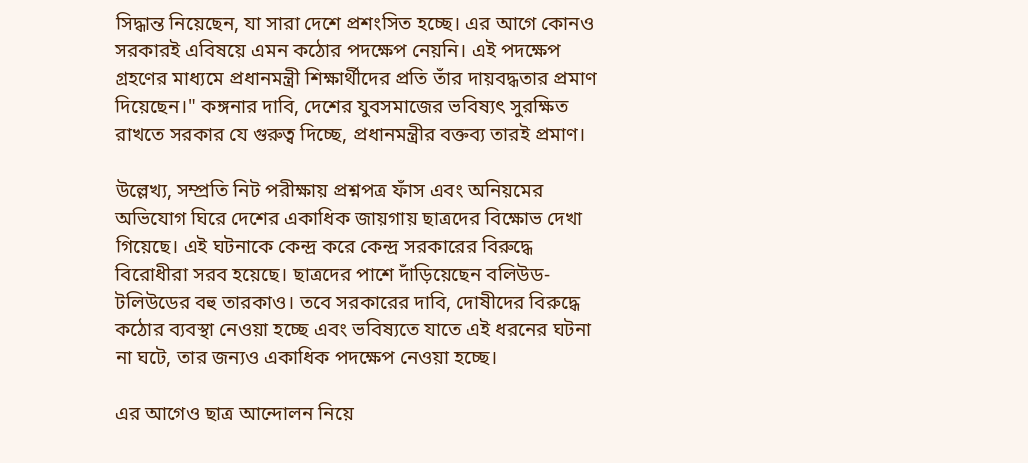সিদ্ধান্ত নিয়েছেন, যা সারা দেশে প্রশংসিত হচ্ছে। এর আগে কোনও সরকারই এবিষয়ে এমন কঠোর পদক্ষেপ নেয়নি। এই পদক্ষেপ গ্রহণের মাধ্যমে প্রধানমন্ত্রী শিক্ষার্থীদের প্রতি তাঁর দায়বদ্ধতার প্রমাণ দিয়েছেন।" কঙ্গনার দাবি, দেশের যুবসমাজের ভবিষ্যৎ সুরক্ষিত রাখতে সরকার যে গুরুত্ব দিচ্ছে, প্রধানমন্ত্রীর বক্তব্য তারই প্রমাণ।

উল্লেখ্য, সম্প্রতি নিট পরীক্ষায় প্রশ্নপত্র ফাঁস এবং অনিয়মের অভিযোগ ঘিরে দেশের একাধিক জায়গায় ছাত্রদের বিক্ষোভ দেখা গিয়েছে। এই ঘটনাকে কেন্দ্র করে কেন্দ্র সরকারের বিরুদ্ধে বিরোধীরা সরব হয়েছে। ছাত্রদের পাশে দাঁড়িয়েছেন বলিউড-টলিউডের বহু তারকাও। তবে সরকারের দাবি, দোষীদের বিরুদ্ধে কঠোর ব্যবস্থা নেওয়া হচ্ছে এবং ভবিষ্যতে যাতে এই ধরনের ঘটনা না ঘটে, তার জন্যও একাধিক পদক্ষেপ নেওয়া হচ্ছে।

এর আগেও ছাত্র আন্দোলন নিয়ে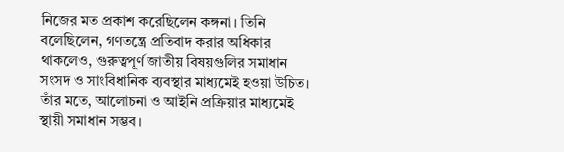নিজের মত প্রকাশ করেছিলেন কঙ্গনা। তিনি বলেছিলেন, গণতন্ত্রে প্রতিবাদ করার অধিকার থাকলেও, গুরুত্বপূর্ণ জাতীয় বিষয়গুলির সমাধান সংসদ ও সাংবিধানিক ব্যবস্থার মাধ্যমেই হওয়া উচিত। তাঁর মতে, আলোচনা ও আইনি প্রক্রিয়ার মাধ্যমেই স্থায়ী সমাধান সম্ভব।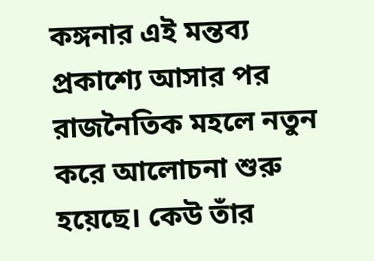কঙ্গনার এই মন্তব্য প্রকাশ্যে আসার পর রাজনৈতিক মহলে নতুন করে আলোচনা শুরু হয়েছে। কেউ তাঁর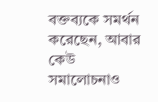বক্তব্যকে সমর্থন করেছেন, আবার কেউ সমালোচনাও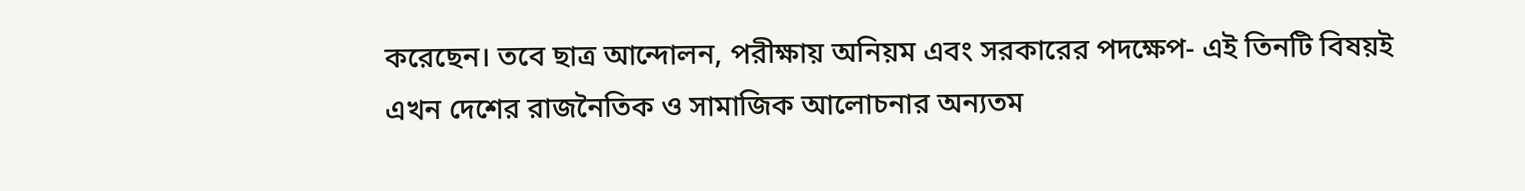করেছেন। তবে ছাত্র আন্দোলন, পরীক্ষায় অনিয়ম এবং সরকারের পদক্ষেপ- এই তিনটি বিষয়ই এখন দেশের রাজনৈতিক ও সামাজিক আলোচনার অন্যতম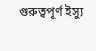গুরুত্বপূর্ণ ইস্যু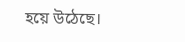হয়ে উঠেছে।